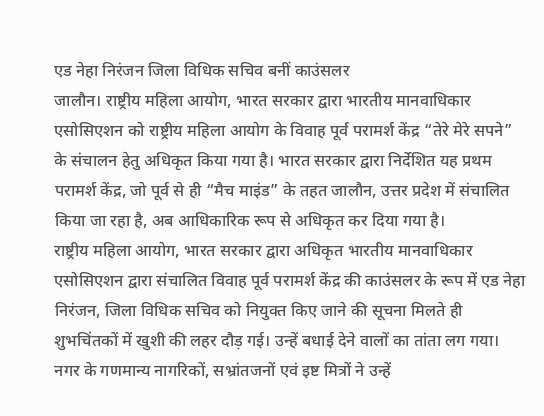एड नेहा निरंजन जिला विधिक सचिव बनीं काउंसलर
जालौन। राष्ट्रीय महिला आयोग, भारत सरकार द्वारा भारतीय मानवाधिकार एसोसिएशन को राष्ट्रीय महिला आयोग के विवाह पूर्व परामर्श केंद्र “तेरे मेरे सपने” के संचालन हेतु अधिकृत किया गया है। भारत सरकार द्वारा निर्देशित यह प्रथम परामर्श केंद्र, जो पूर्व से ही “मैच माइंड” के तहत जालौन, उत्तर प्रदेश में संचालित किया जा रहा है, अब आधिकारिक रूप से अधिकृत कर दिया गया है।
राष्ट्रीय महिला आयोग, भारत सरकार द्वारा अधिकृत भारतीय मानवाधिकार एसोसिएशन द्वारा संचालित विवाह पूर्व परामर्श केंद्र की काउंसलर के रूप में एड नेहा निरंजन, जिला विधिक सचिव को नियुक्त किए जाने की सूचना मिलते ही शुभचिंतकों में खुशी की लहर दौड़ गई। उन्हें बधाई देने वालों का तांता लग गया। नगर के गणमान्य नागरिकों, सभ्रांतजनों एवं इष्ट मित्रों ने उन्हें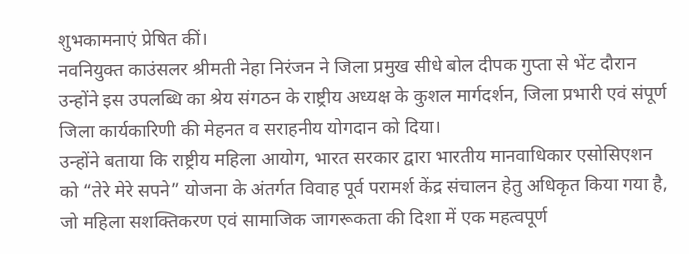शुभकामनाएं प्रेषित कीं।
नवनियुक्त काउंसलर श्रीमती नेहा निरंजन ने जिला प्रमुख सीधे बोल दीपक गुप्ता से भेंट दौरान उन्होंने इस उपलब्धि का श्रेय संगठन के राष्ट्रीय अध्यक्ष के कुशल मार्गदर्शन, जिला प्रभारी एवं संपूर्ण जिला कार्यकारिणी की मेहनत व सराहनीय योगदान को दिया।
उन्होंने बताया कि राष्ट्रीय महिला आयोग, भारत सरकार द्वारा भारतीय मानवाधिकार एसोसिएशन को “तेरे मेरे सपने” योजना के अंतर्गत विवाह पूर्व परामर्श केंद्र संचालन हेतु अधिकृत किया गया है, जो महिला सशक्तिकरण एवं सामाजिक जागरूकता की दिशा में एक महत्वपूर्ण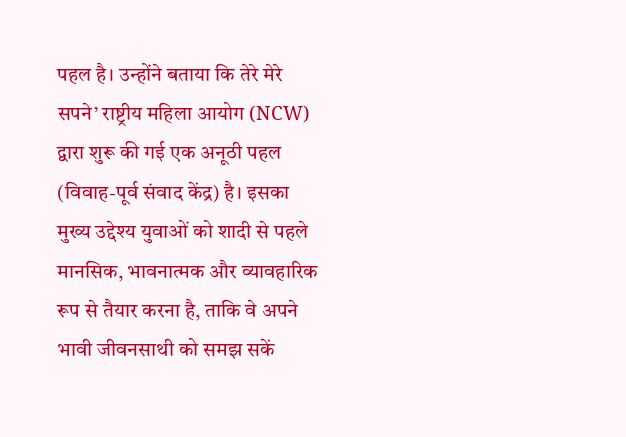पहल है। उन्होंने बताया कि तेरे मेरे सपने’ राष्ट्रीय महिला आयोग (NCW) द्वारा शुरू की गई एक अनूठी पहल (विवाह-पूर्व संवाद केंद्र) है। इसका मुख्य उद्देश्य युवाओं को शादी से पहले मानसिक, भावनात्मक और व्यावहारिक रूप से तैयार करना है, ताकि वे अपने भावी जीवनसाथी को समझ सकें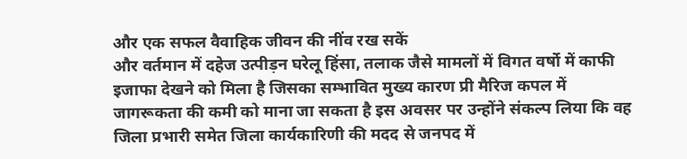और एक सफल वैवाहिक जीवन की नींव रख सकें
और वर्तमान में दहेज उत्पीड़न घरेलू हिंसा, तलाक जैसे मामलों में विगत वर्षो में काफी इजाफा देखने को मिला है जिसका सम्भावित मुख्य कारण प्री मैरिज कपल में जागरूकता की कमी को माना जा सकता है इस अवसर पर उन्होंने संकल्प लिया कि वह जिला प्रभारी समेत जिला कार्यकारिणी की मदद से जनपद में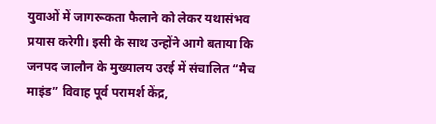युवाओं में जागरूकता फैलाने को लेकर यथासंभव प्रयास करेगी। इसी के साथ उन्होंने आगे बताया कि जनपद जालौन के मुख्यालय उरई में संचालित “मैच माइंड” विवाह पूर्व परामर्श केंद्र,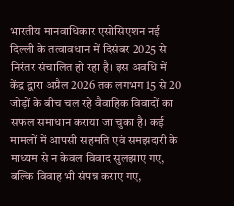भारतीय मानवाधिकार एसोसिएशन नई दिल्ली के तत्वावधान में दिसंबर 2025 से निरंतर संचालित हो रहा है। इस अवधि में केंद्र द्वारा अप्रैल 2026 तक लगभग 15 से 20 जोड़ों के बीच चल रहे वैवाहिक विवादों का सफल समाधान कराया जा चुका है। कई मामलों में आपसी सहमति एवं समझदारी के माध्यम से न केवल विवाद सुलझाए गए, बल्कि विवाह भी संपन्न कराए गए,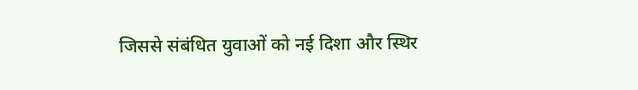जिससे संबंधित युवाओं को नई दिशा और स्थिर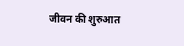जीवन की शुरुआत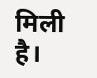मिली है।